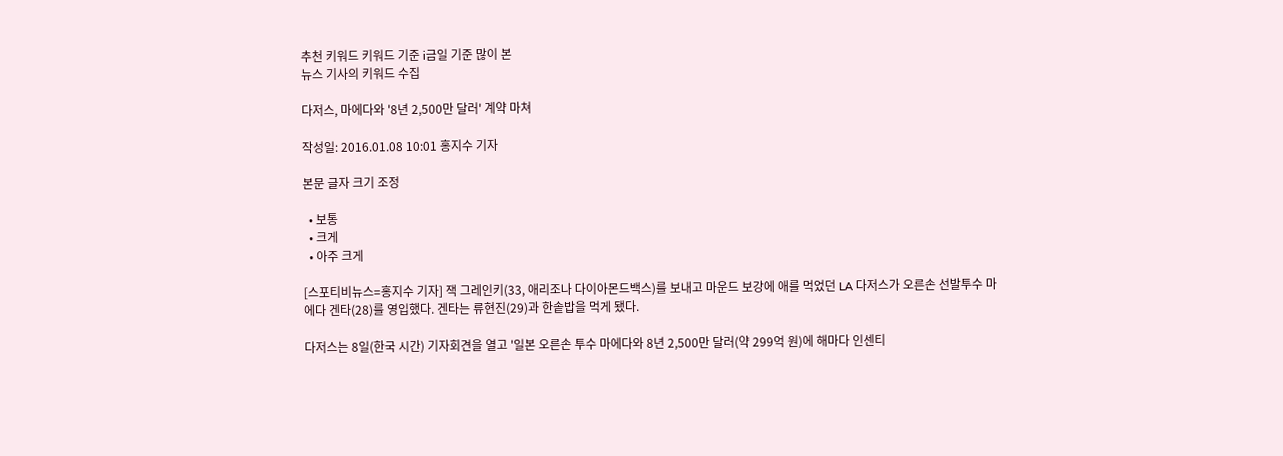추천 키워드 키워드 기준 i금일 기준 많이 본
뉴스 기사의 키워드 수집

다저스, 마에다와 '8년 2,500만 달러' 계약 마쳐

작성일: 2016.01.08 10:01 홍지수 기자

본문 글자 크기 조정

  • 보통
  • 크게
  • 아주 크게

[스포티비뉴스=홍지수 기자] 잭 그레인키(33, 애리조나 다이아몬드백스)를 보내고 마운드 보강에 애를 먹었던 LA 다저스가 오른손 선발투수 마에다 겐타(28)를 영입했다. 겐타는 류현진(29)과 한솥밥을 먹게 됐다.

다저스는 8일(한국 시간) 기자회견을 열고 '일본 오른손 투수 마에다와 8년 2,500만 달러(약 299억 원)에 해마다 인센티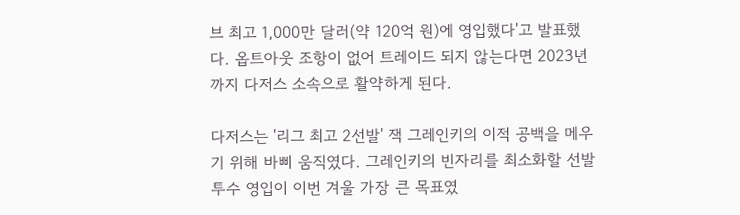브 최고 1,000만 달러(약 120억 원)에 영입했다'고 발표했다. 옵트아웃 조항이 없어 트레이드 되지 않는다면 2023년까지 다저스 소속으로 활약하게 된다.

다저스는 '리그 최고 2선발' 잭 그레인키의 이적 공백을 메우기 위해 바삐 움직였다. 그레인키의 빈자리를 최소화할 선발투수 영입이 이번 겨울 가장 큰 목표였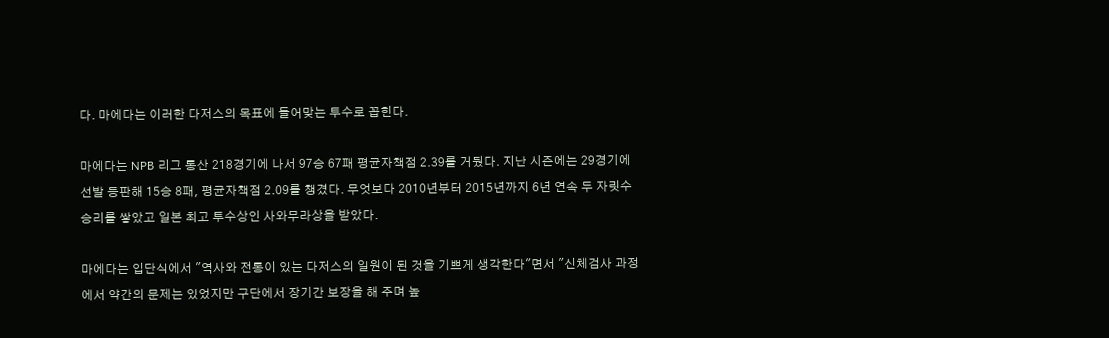다. 마에다는 이러한 다저스의 목표에 들어맞는 투수로 꼽힌다.

마에다는 NPB 리그 통산 218경기에 나서 97승 67패 평균자책점 2.39를 거뒀다. 지난 시즌에는 29경기에 선발 등판해 15승 8패, 평균자책점 2.09를 챙겼다. 무엇보다 2010년부터 2015년까지 6년 연속 두 자릿수 승리를 쌓았고 일본 최고 투수상인 사와무라상을 받았다.

마에다는 입단식에서 "역사와 전통이 있는 다저스의 일원이 된 것을 기쁘게 생각한다"면서 "신체검사 과정에서 약간의 문제는 있었지만 구단에서 장기간 보장을 해 주며 높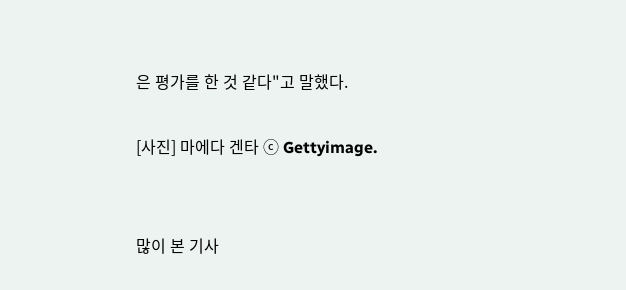은 평가를 한 것 같다"고 말했다.

[사진] 마에다 겐타 ⓒ Gettyimage.


많이 본 기사